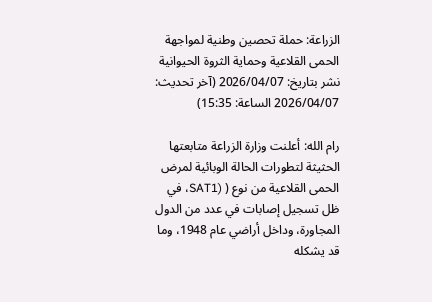الزراعة: حملة تحصين وطنية لمواجهة الحمى القلاعية وحماية الثروة الحيوانية
نشر بتاريخ: 2026/04/07 (آخر تحديث: 2026/04/07 الساعة: 15:35)

رام الله: أعلنت وزارة الزراعة متابعتها الحثيثة لتطورات الحالة الوبائية لمرض الحمى القلاعية من نوع ( (SAT1، في ظل تسجيل إصابات في عدد من الدول المجاورة، وداخل أراضي عام 1948، وما قد يشكله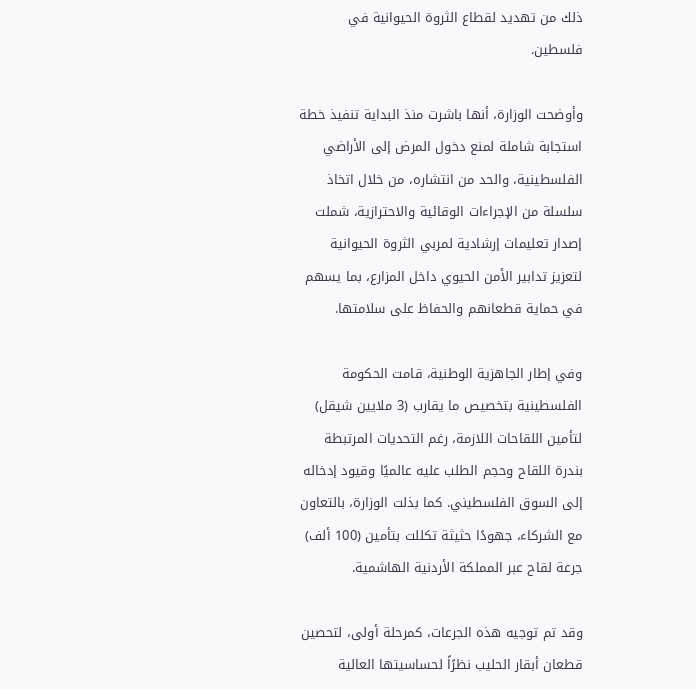ذلك من تهديد لقطاع الثروة الحيوانية في فلسطين.

وأوضحت الوزارة، أنها باشرت منذ البداية تنفيذ خطة استجابة شاملة لمنع دخول المرض إلى الأراضي الفلسطينية، والحد من انتشاره، من خلال اتخاذ سلسلة من الإجراءات الوقائية والاحترازية، شملت إصدار تعليمات إرشادية لمربي الثروة الحيوانية لتعزيز تدابير الأمن الحيوي داخل المزارع، بما يسهم في حماية قطعانهم والحفاظ على سلامتها.

وفي إطار الجاهزية الوطنية، قامت الحكومة الفلسطينية بتخصيص ما يقارب (3 ملايين شيقل) لتأمين اللقاحات اللازمة، رغم التحديات المرتبطة بندرة اللقاح وحجم الطلب عليه عالميًا وقيود إدخاله إلى السوق الفلسطيني. كما بذلت الوزارة، بالتعاون مع الشركاء، جهودًا حثيثة تكللت بتأمين (100 ألف) جرعة لقاح عبر المملكة الأردنية الهاشمية.

وقد تم توجيه هذه الجرعات، كمرحلة أولى، لتحصين قطعان أبقار الحليب نظرًاً لحساسيتها العالية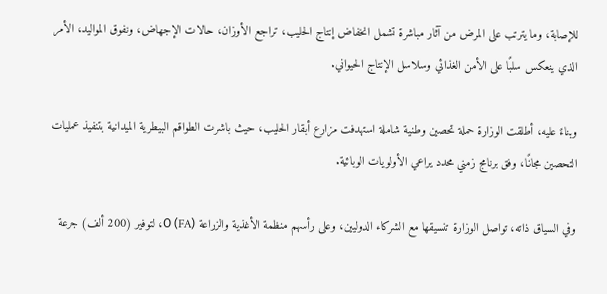للإصابة، وما يترتب على المرض من آثار مباشرة تشمل انخفاض إنتاج الحليب، تراجع الأوزان، حالات الإجهاض، ونفوق المواليد، الأمر الذي ينعكس سلبًا على الأمن الغذائي وسلاسل الإنتاج الحيواني.

وبناءً عليه، أطلقت الوزارة حملة تحصين وطنية شاملة استهدفت مزارع أبقار الحليب، حيث باشرت الطواقم البيطرية الميدانية بتنفيذ عمليات التحصين مجانًا، وفق برنامج زمني محدد يراعي الأولويات الوبائية.

وفي السياق ذاته، تواصل الوزارة تنسيقها مع الشركاء الدوليين، وعلى رأسهم منظمة الأغذية والزراعة (O (FA، لتوفير (200 ألف) جرعة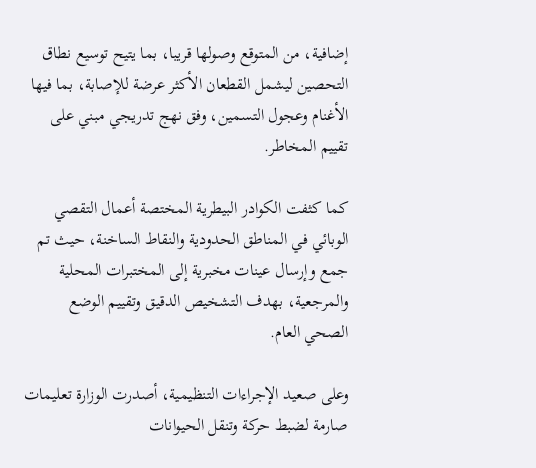إضافية، من المتوقع وصولها قريبا، بما يتيح توسيع نطاق التحصين ليشمل القطعان الأكثر عرضة للإصابة، بما فيها الأغنام وعجول التسمين، وفق نهج تدريجي مبني على تقييم المخاطر.

كما كثفت الكوادر البيطرية المختصة أعمال التقصي الوبائي في المناطق الحدودية والنقاط الساخنة، حيث تم جمع وإرسال عينات مخبرية إلى المختبرات المحلية والمرجعية، بهدف التشخيص الدقيق وتقييم الوضع الصحي العام.

وعلى صعيد الإجراءات التنظيمية، أصدرت الوزارة تعليمات صارمة لضبط حركة وتنقل الحيوانات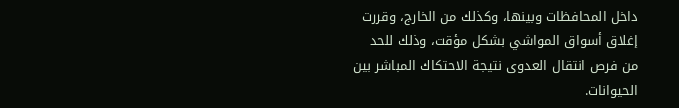داخل المحافظات وبينها، وكذلك من الخارج، وقررت إغلاق أسواق المواشي بشكل مؤقت، وذلك للحد من فرص انتقال العدوى نتيجة الاحتكاك المباشر بين الحيوانات.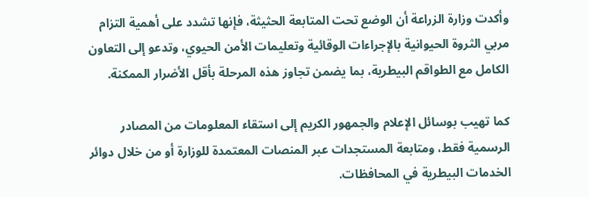وأكدت وزارة الزراعة أن الوضع تحت المتابعة الحثيثة، فإنها تشدد على أهمية التزام مربي الثروة الحيوانية بالإجراءات الوقائية وتعليمات الأمن الحيوي، وتدعو إلى التعاون الكامل مع الطواقم البيطرية، بما يضمن تجاوز هذه المرحلة بأقل الأضرار الممكنة.

كما تهيب بوسائل الإعلام والجمهور الكريم إلى استقاء المعلومات من المصادر الرسمية فقط، ومتابعة المستجدات عبر المنصات المعتمدة للوزارة أو من خلال دوائر الخدمات البيطرية في المحافظات.